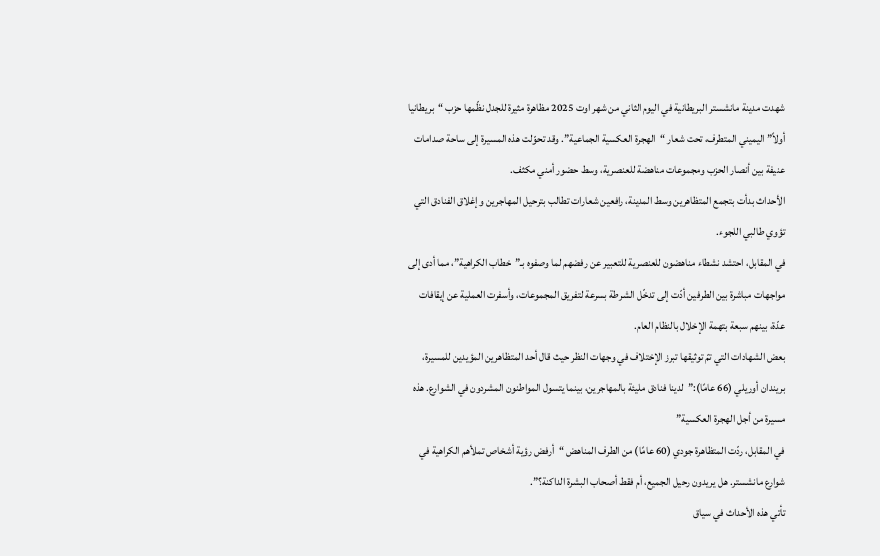شهدت مدينة مانشستر البريطانية في اليوم الثاني من شهر اوت 2025 مظاهرة مثيرة للجدل نظّمها حزب “بريطانيا أولاً” اليميني المتطرف، تحت شعار “الهجرة العكسية الجماعية”. وقد تحوّلت هذه المسيرة إلى ساحة صدامات عنيفة بين أنصار الحزب ومجموعات مناهضة للعنصرية، وسط حضور أمني مكثف.
الأحداث بدأت بتجمع المتظاهرين وسط المدينة، رافعين شعارات تطالب بترحيل المهاجرين وإغلاق الفنادق التي تؤوي طالبي اللجوء.
في المقابل، احتشد نشطاء مناهضون للعنصرية للتعبير عن رفضهم لما وصفوه بـ”خطاب الكراهية”، مما أدى إلى مواجهات مباشرة بين الطرفين أدّت إلى تدخّل الشرطة بسرعة لتفريق المجموعات، وأسفرت العملية عن إيقافات عدّة، بينهم سبعة بتهمة الإخلال بالنظام العام.
بعض الشهادات التي تمّ توثيقها تبرز الإختلاف في وجهات النظر حيث قال أحد المتظاهرين المؤيدين للمسيرة، بريندان أوريلي (66 عامًا):”لدينا فنادق مليئة بالمهاجرين، بينما يتسول المواطنون المشردون في الشوارع. هذه مسيرة من أجل الهجرة العكسية”
في المقابل، ردّت المتظاهرة جودي (60 عامًا) من الطرف المناهض “أرفض رؤية أشخاص تملأهم الكراهية في شوارع مانشستر. هل يريدون رحيل الجميع، أم فقط أصحاب البشرة الداكنة؟”.
تأتي هذه الأحداث في سياق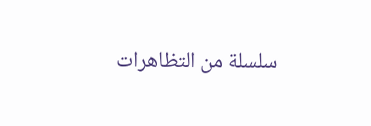سلسلة من التظاهرات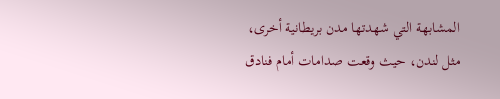المشابهة التي شهدتها مدن بريطانية أخرى، مثل لندن، حيث وقعت صدامات أمام فنادق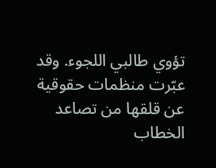تؤوي طالبي اللجوء. وقد عبّرت منظمات حقوقية عن قلقها من تصاعد الخطاب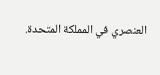العنصري في المملكة المتحدة.